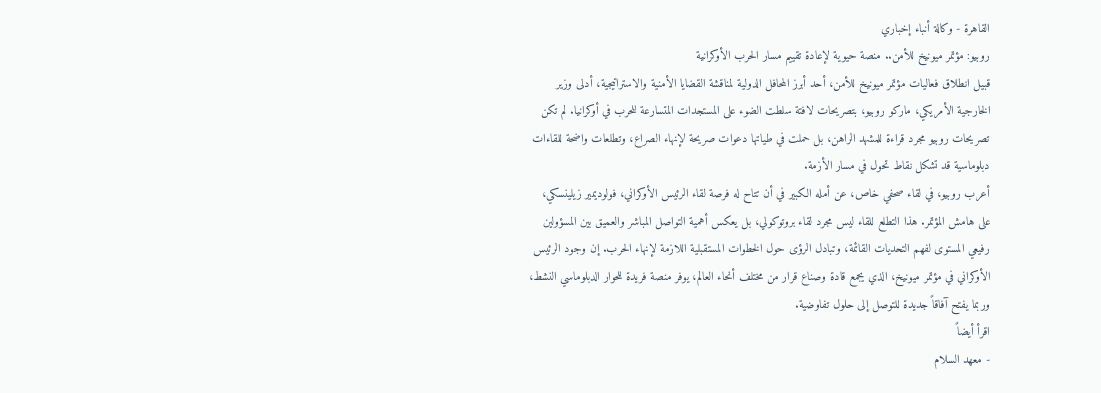القاهرة - وكالة أنباء إخباري
روبيو: مؤتمر ميونيخ للأمن.. منصة حيوية لإعادة تقييم مسار الحرب الأوكرانية
قبيل انطلاق فعاليات مؤتمر ميونيخ للأمن، أحد أبرز المحافل الدولية لمناقشة القضايا الأمنية والاستراتيجية، أدلى وزير الخارجية الأمريكي، ماركو روبيو، بتصريحات لافتة سلطت الضوء على المستجدات المتسارعة للحرب في أوكرانيا. لم تكن تصريحات روبيو مجرد قراءة للمشهد الراهن، بل حملت في طياتها دعوات صريحة لإنهاء الصراع، وتطلعات واضحة للقاءات دبلوماسية قد تشكل نقاط تحول في مسار الأزمة.
أعرب روبيو، في لقاء صحفي خاص، عن أمله الكبير في أن تتاح له فرصة لقاء الرئيس الأوكراني، فولوديمير زيلينسكي، على هامش المؤتمر. هذا التطلع للقاء ليس مجرد لقاء بروتوكولي، بل يعكس أهمية التواصل المباشر والعميق بين المسؤولين رفيعي المستوى لفهم التحديات القائمة، وتبادل الرؤى حول الخطوات المستقبلية اللازمة لإنهاء الحرب. إن وجود الرئيس الأوكراني في مؤتمر ميونيخ، الذي يجمع قادة وصناع قرار من مختلف أنحاء العالم، يوفر منصة فريدة للحوار الدبلوماسي النشط، وربما يفتح آفاقاً جديدة للتوصل إلى حلول تفاوضية.
اقرأ أيضاً
- معهد السلام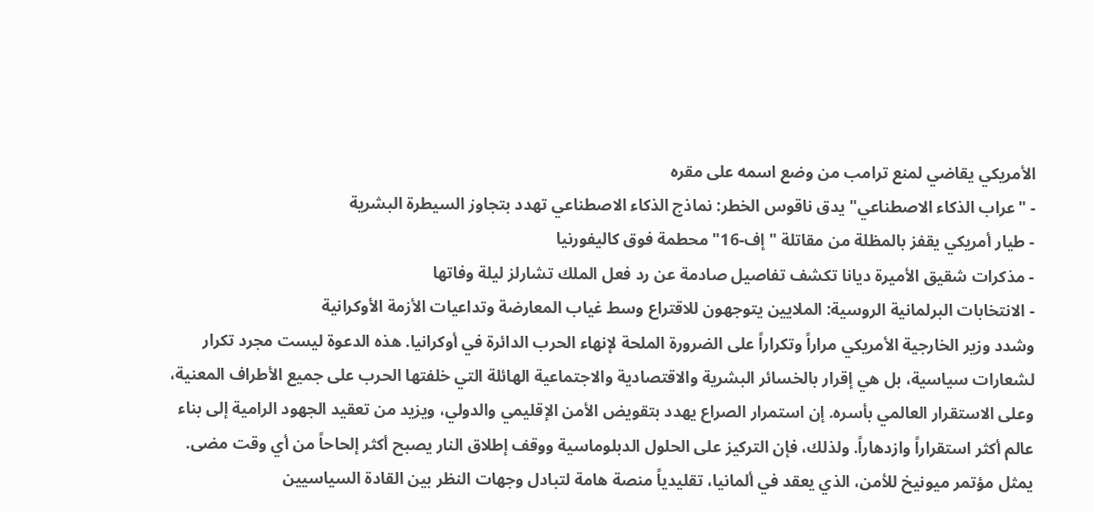الأمريكي يقاضي لمنع ترامب من وضع اسمه على مقره
- "عراب الذكاء الاصطناعي" يدق ناقوس الخطر: نماذج الذكاء الاصطناعي تهدد بتجاوز السيطرة البشرية
- طيار أمريكي يقفز بالمظلة من مقاتلة "إف-16" محطمة فوق كاليفورنيا
- مذكرات شقيق الأميرة ديانا تكشف تفاصيل صادمة عن رد فعل الملك تشارلز ليلة وفاتها
- الانتخابات البرلمانية الروسية: الملايين يتوجهون للاقتراع وسط غياب المعارضة وتداعيات الأزمة الأوكرانية
وشدد وزير الخارجية الأمريكي مراراً وتكراراً على الضرورة الملحة لإنهاء الحرب الدائرة في أوكرانيا. هذه الدعوة ليست مجرد تكرار لشعارات سياسية، بل هي إقرار بالخسائر البشرية والاقتصادية والاجتماعية الهائلة التي خلفتها الحرب على جميع الأطراف المعنية، وعلى الاستقرار العالمي بأسره. إن استمرار الصراع يهدد بتقويض الأمن الإقليمي والدولي، ويزيد من تعقيد الجهود الرامية إلى بناء عالم أكثر استقراراً وازدهاراً. ولذلك، فإن التركيز على الحلول الدبلوماسية ووقف إطلاق النار يصبح أكثر إلحاحاً من أي وقت مضى.
يمثل مؤتمر ميونيخ للأمن، الذي يعقد في ألمانيا، تقليدياً منصة هامة لتبادل وجهات النظر بين القادة السياسيين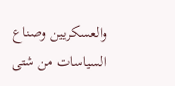والعسكريين وصناع السياسات من شتى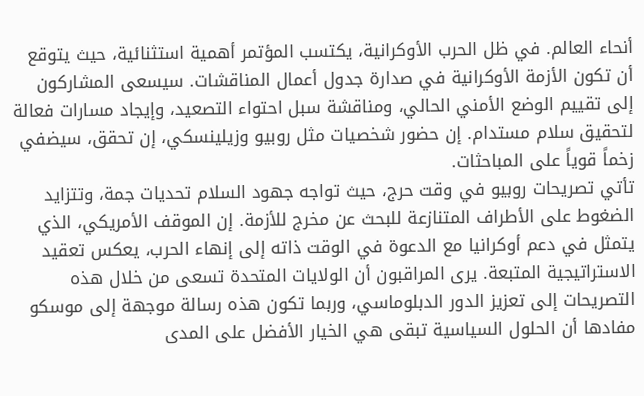أنحاء العالم. في ظل الحرب الأوكرانية، يكتسب المؤتمر أهمية استثنائية، حيث يتوقع أن تكون الأزمة الأوكرانية في صدارة جدول أعمال المناقشات. سيسعى المشاركون إلى تقييم الوضع الأمني الحالي، ومناقشة سبل احتواء التصعيد، وإيجاد مسارات فعالة لتحقيق سلام مستدام. إن حضور شخصيات مثل روبيو وزيلينسكي، إن تحقق، سيضفي زخماً قوياً على المباحثات.
تأتي تصريحات روبيو في وقت حرج، حيث تواجه جهود السلام تحديات جمة، وتتزايد الضغوط على الأطراف المتنازعة للبحث عن مخرج للأزمة. إن الموقف الأمريكي، الذي يتمثل في دعم أوكرانيا مع الدعوة في الوقت ذاته إلى إنهاء الحرب، يعكس تعقيد الاستراتيجية المتبعة. يرى المراقبون أن الولايات المتحدة تسعى من خلال هذه التصريحات إلى تعزيز الدور الدبلوماسي، وربما تكون هذه رسالة موجهة إلى موسكو مفادها أن الحلول السياسية تبقى هي الخيار الأفضل على المدى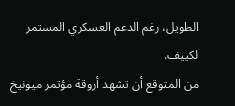الطويل، رغم الدعم العسكري المستمر لكييف.
من المتوقع أن تشهد أروقة مؤتمر ميونيخ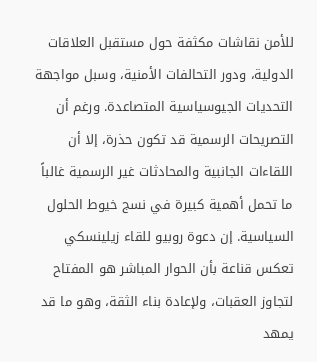للأمن نقاشات مكثفة حول مستقبل العلاقات الدولية، ودور التحالفات الأمنية، وسبل مواجهة التحديات الجيوسياسية المتصاعدة. ورغم أن التصريحات الرسمية قد تكون حذرة، إلا أن اللقاءات الجانبية والمحادثات غير الرسمية غالباً ما تحمل أهمية كبيرة في نسج خيوط الحلول السياسية. إن دعوة روبيو للقاء زيلينسكي تعكس قناعة بأن الحوار المباشر هو المفتاح لتجاوز العقبات، ولإعادة بناء الثقة، وهو ما قد يمهد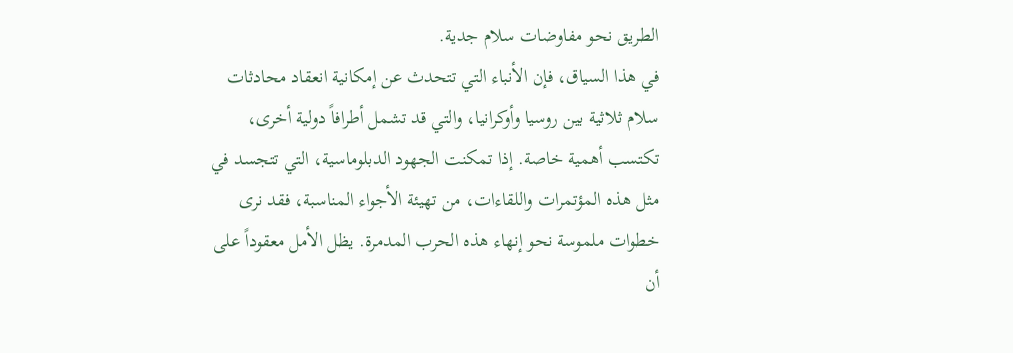الطريق نحو مفاوضات سلام جدية.
في هذا السياق، فإن الأنباء التي تتحدث عن إمكانية انعقاد محادثات سلام ثلاثية بين روسيا وأوكرانيا، والتي قد تشمل أطرافاً دولية أخرى، تكتسب أهمية خاصة. إذا تمكنت الجهود الدبلوماسية، التي تتجسد في مثل هذه المؤتمرات واللقاءات، من تهيئة الأجواء المناسبة، فقد نرى خطوات ملموسة نحو إنهاء هذه الحرب المدمرة. يظل الأمل معقوداً على أن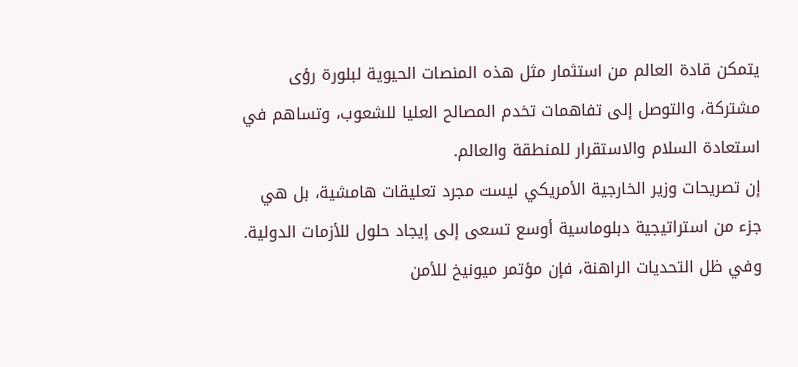يتمكن قادة العالم من استثمار مثل هذه المنصات الحيوية لبلورة رؤى مشتركة، والتوصل إلى تفاهمات تخدم المصالح العليا للشعوب، وتساهم في استعادة السلام والاستقرار للمنطقة والعالم.
إن تصريحات وزير الخارجية الأمريكي ليست مجرد تعليقات هامشية، بل هي جزء من استراتيجية دبلوماسية أوسع تسعى إلى إيجاد حلول للأزمات الدولية. وفي ظل التحديات الراهنة، فإن مؤتمر ميونيخ للأمن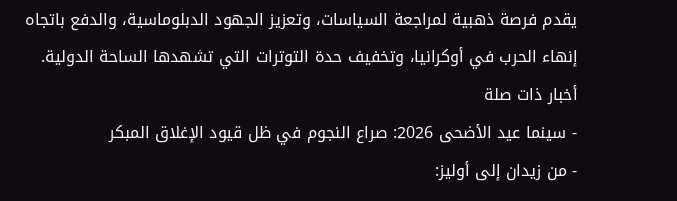يقدم فرصة ذهبية لمراجعة السياسات، وتعزيز الجهود الدبلوماسية، والدفع باتجاه إنهاء الحرب في أوكرانيا، وتخفيف حدة التوترات التي تشهدها الساحة الدولية.
أخبار ذات صلة
- سينما عيد الأضحى 2026: صراع النجوم في ظل قيود الإغلاق المبكر
- من زيدان إلى أوليز: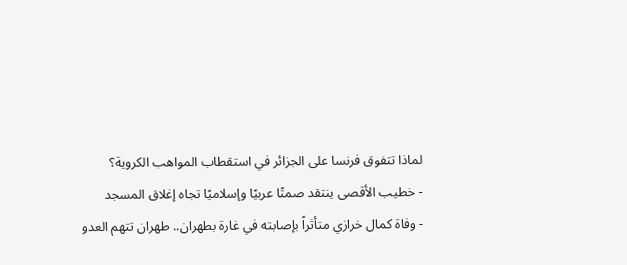لماذا تتفوق فرنسا على الجزائر في استقطاب المواهب الكروية؟
- خطيب الأقصى ينتقد صمتًا عربيًا وإسلاميًا تجاه إغلاق المسجد
- وفاة كمال خرازي متأثراً بإصابته في غارة بطهران.. طهران تتهم العدو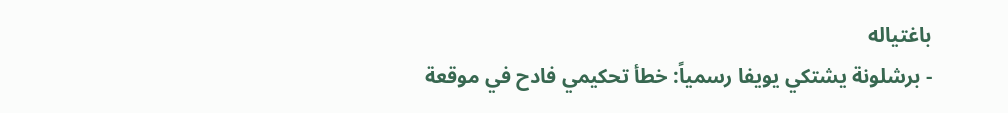باغتياله
- برشلونة يشتكي يويفا رسمياً: خطأ تحكيمي فادح في موقعة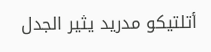أتلتيكو مدريد يثير الجدل